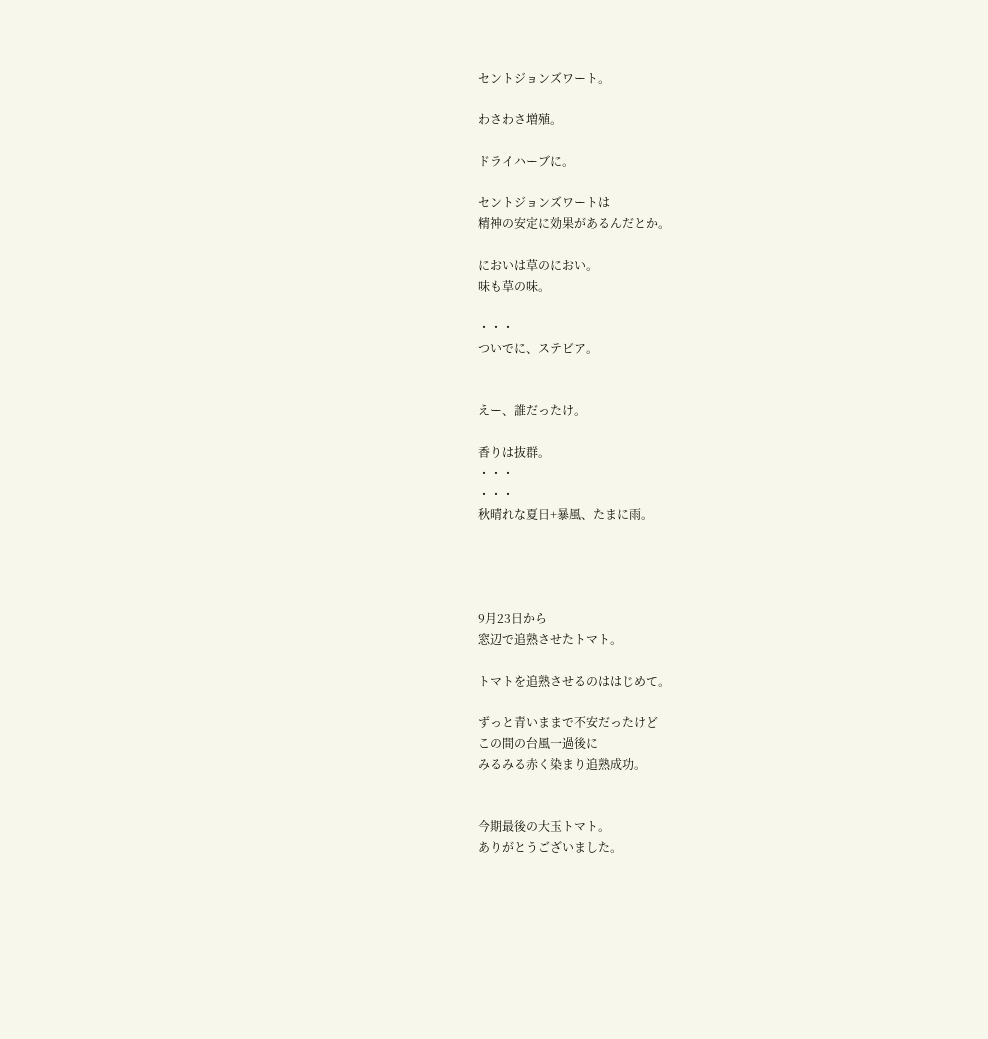セントジョンズワート。

わさわさ増殖。

ドライハーブに。

セントジョンズワートは
精神の安定に効果があるんだとか。

においは草のにおい。
味も草の味。

・・・
ついでに、ステビア。


えー、誰だったけ。

香りは抜群。
・・・
・・・
秋晴れな夏日+暴風、たまに雨。




9月23日から
窓辺で追熟させたトマト。

トマトを追熟させるのははじめて。

ずっと青いままで不安だったけど
この間の台風一過後に
みるみる赤く染まり追熟成功。


今期最後の大玉トマト。
ありがとうございました。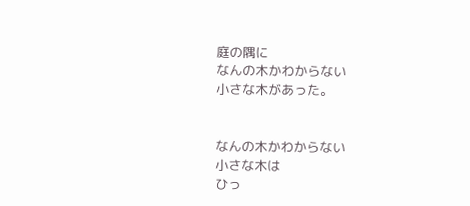庭の隅に
なんの木かわからない
小さな木があった。


なんの木かわからない
小さな木は
ひっ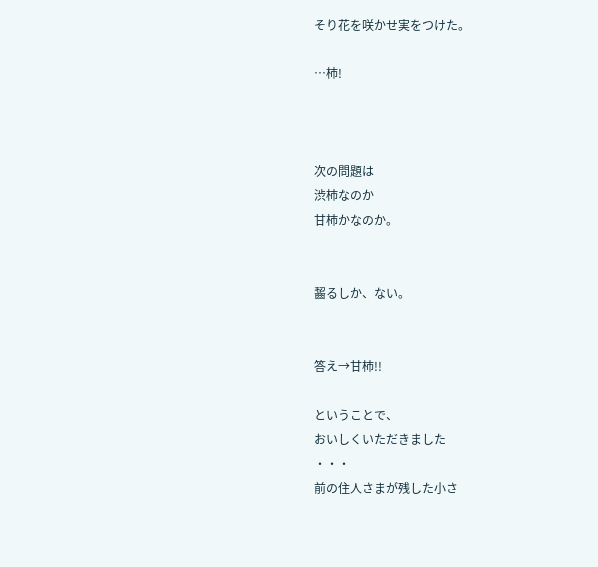そり花を咲かせ実をつけた。

…柿!



次の問題は
渋柿なのか
甘柿かなのか。


齧るしか、ない。


答え→甘柿!!

ということで、
おいしくいただきました
・・・
前の住人さまが残した小さ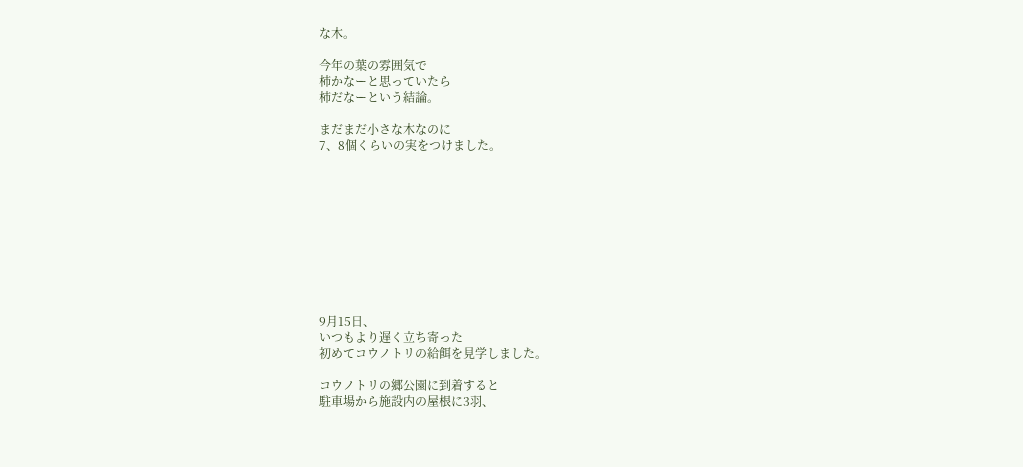な木。

今年の葉の雰囲気で
柿かなーと思っていたら
柿だなーという結論。

まだまだ小さな木なのに
7、8個くらいの実をつけました。










9月15日、
いつもより遅く立ち寄った
初めてコウノトリの給餌を見学しました。

コウノトリの郷公園に到着すると
駐車場から施設内の屋根に3羽、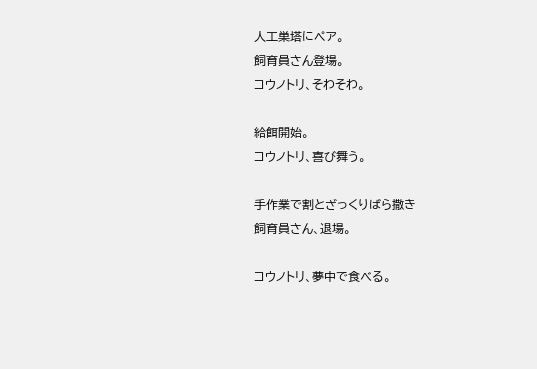人工巣塔にペア。
飼育員さん登場。
コウノトリ、そわそわ。

給餌開始。
コウノトリ、喜び舞う。

手作業で割とざっくりばら撒き
飼育員さん、退場。

コウノトリ、夢中で食べる。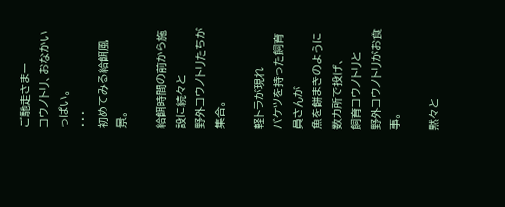ご馳走さまー
コウノトリ、おなかいっぱい。
・・・
初めてみる給餌風景。

給餌時間の前から施設に続々と
野外コウノトリたちが集合。

軽トラが現れ
バケツを持った飼育員さんが
魚を餅まきのように数カ所で投げ、
飼育コウノトリと
野外コウノトリがお食事。

黙々と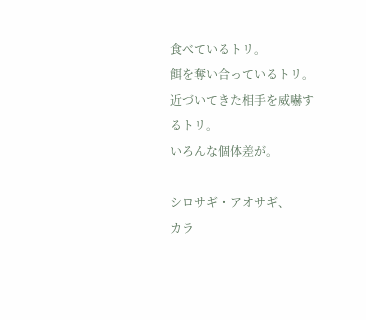食べているトリ。
餌を奪い合っているトリ。
近づいてきた相手を威嚇するトリ。
いろんな個体差が。

シロサギ・アオサギ、
カラ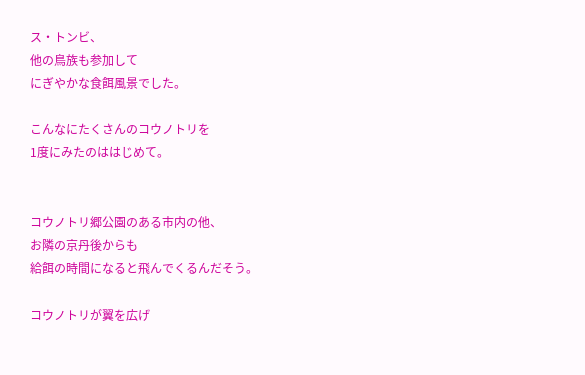ス・トンビ、
他の鳥族も参加して
にぎやかな食餌風景でした。

こんなにたくさんのコウノトリを
1度にみたのははじめて。


コウノトリ郷公園のある市内の他、
お隣の京丹後からも
給餌の時間になると飛んでくるんだそう。

コウノトリが翼を広げ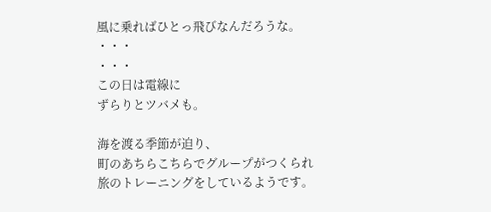風に乗ればひとっ飛びなんだろうな。
・・・
・・・
この日は電線に
ずらりとツバメも。

海を渡る季節が迫り、
町のあちらこちらでグループがつくられ
旅のトレーニングをしているようです。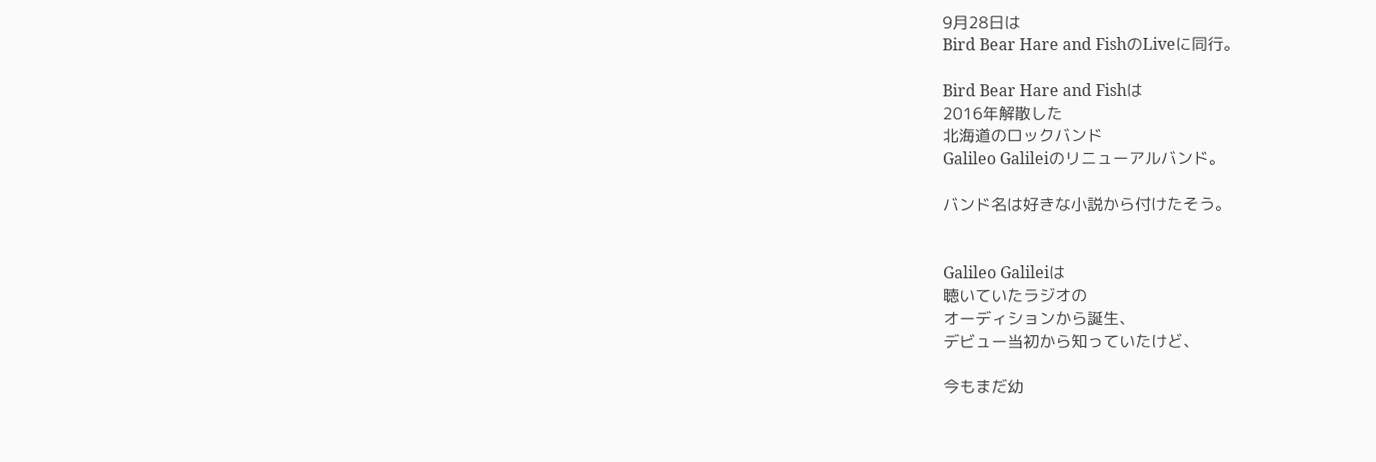9月28日は
Bird Bear Hare and FishのLiveに同行。

Bird Bear Hare and Fishは
2016年解散した
北海道のロックバンド
Galileo Galileiのリニューアルバンド。

バンド名は好きな小説から付けたそう。


Galileo Galileiは
聴いていたラジオの
オーディションから誕生、
デビュー当初から知っていたけど、

今もまだ幼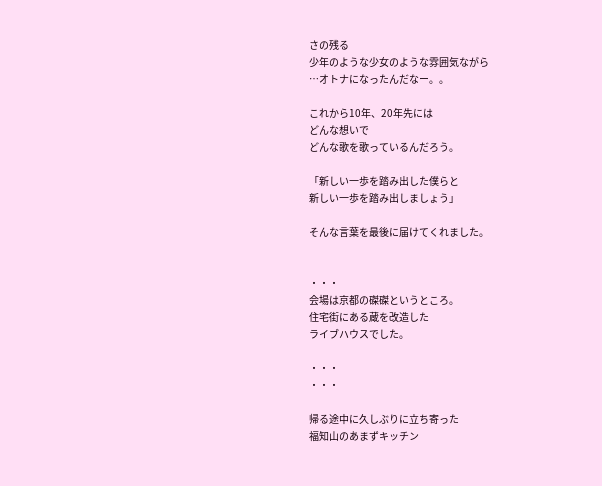さの残る
少年のような少女のような雰囲気ながら
…オトナになったんだなー。。

これから10年、20年先には
どんな想いで
どんな歌を歌っているんだろう。

「新しい一歩を踏み出した僕らと
新しい一歩を踏み出しましょう」

そんな言葉を最後に届けてくれました。


・・・
会場は京都の磔磔というところ。
住宅街にある蔵を改造した
ライブハウスでした。

・・・
・・・

帰る途中に久しぶりに立ち寄った
福知山のあまずキッチン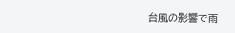台風の影響で雨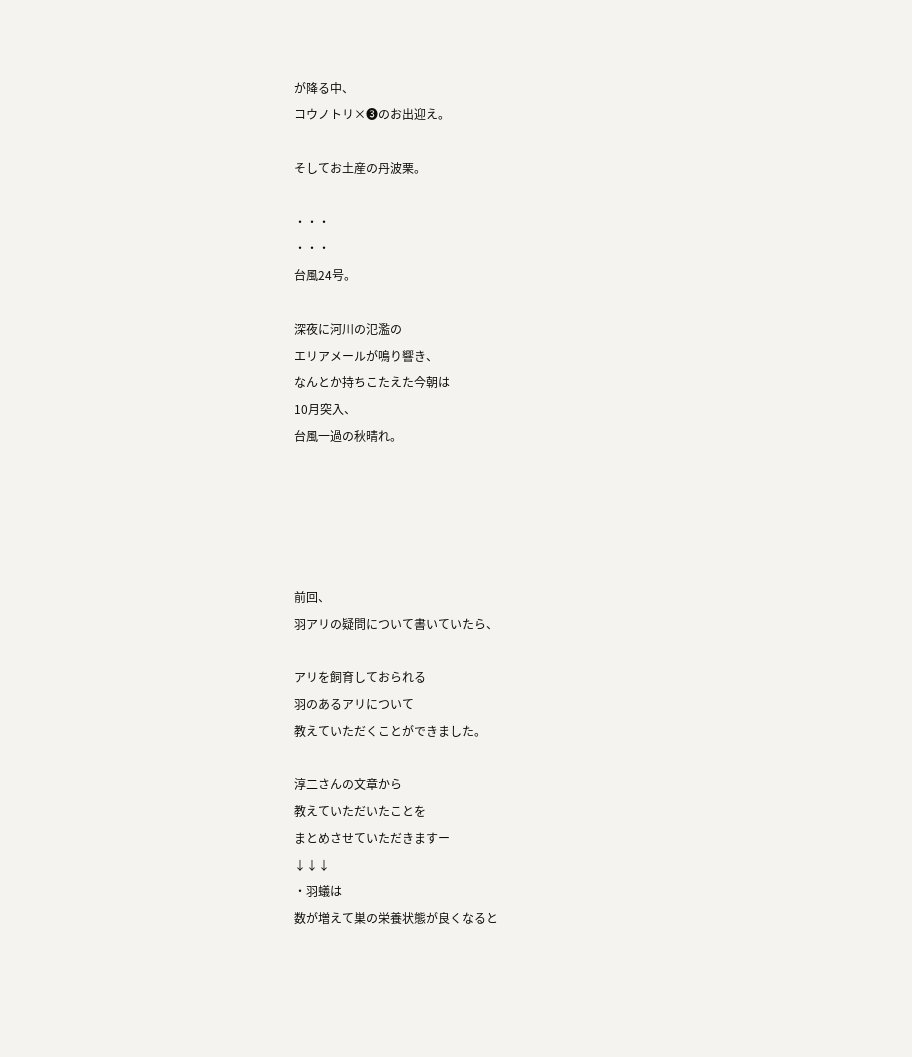が降る中、
コウノトリ×❸のお出迎え。

そしてお土産の丹波栗。

・・・
・・・
台風24号。

深夜に河川の氾濫の
エリアメールが鳴り響き、
なんとか持ちこたえた今朝は
10月突入、
台風一過の秋晴れ。





前回、
羽アリの疑問について書いていたら、

アリを飼育しておられる
羽のあるアリについて
教えていただくことができました。

淳二さんの文章から
教えていただいたことを
まとめさせていただきますー
↓↓↓
・羽蟻は
数が増えて巣の栄養状態が良くなると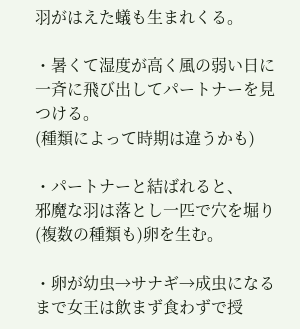羽がはえた蟻も生まれくる。

・暑くて湿度が高く風の弱い日に一斉に飛び出してパートナーを見つける。
(種類によって時期は違うかも)

・パートナーと結ばれると、
邪魔な羽は落とし一匹で穴を堀り(複数の種類も)卵を生む。

・卵が幼虫→サナギ→成虫になるまで女王は飲まず食わずで授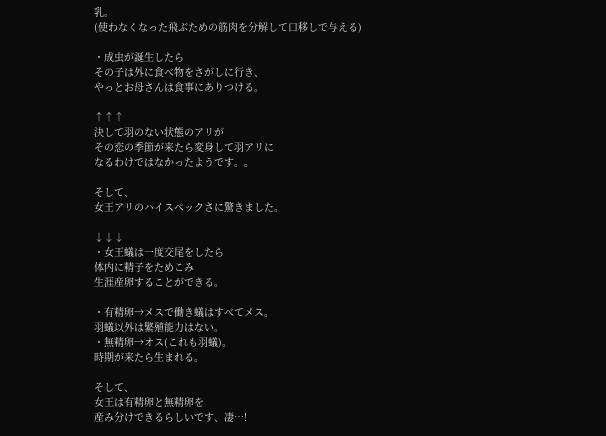乳。
(使わなくなった飛ぶための筋肉を分解して口移しで与える)

・成虫が誕生したら
その子は外に食べ物をさがしに行き、
やっとお母さんは食事にありつける。

↑↑↑
決して羽のない状態のアリが
その恋の季節が来たら変身して羽アリに
なるわけではなかったようです。。

そして、
女王アリのハイスペックさに驚きました。

↓↓↓
・女王蟻は一度交尾をしたら
体内に精子をためこみ
生涯産卵することができる。

・有精卵→メスで働き蟻はすべてメス。
羽蟻以外は繁殖能力はない。
・無精卵→オス(これも羽蟻)。
時期が来たら生まれる。

そして、
女王は有精卵と無精卵を
産み分けできるらしいです、凄…!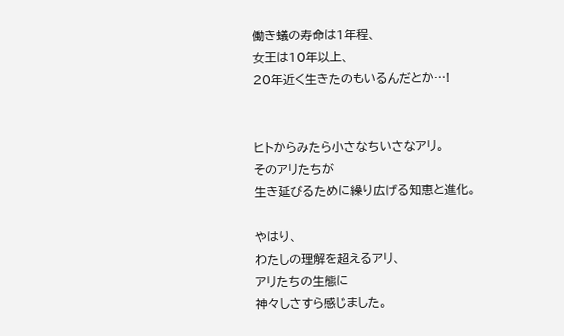働き蟻の寿命は1年程、
女王は10年以上、
20年近く生きたのもいるんだとか…!


ヒトからみたら小さなちいさなアリ。
そのアリたちが
生き延びるために繰り広げる知恵と進化。

やはり、
わたしの理解を超えるアリ、
アリたちの生態に
神々しさすら感じました。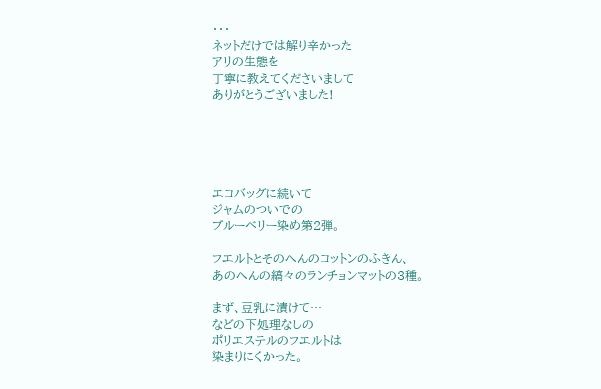・・・
ネットだけでは解り辛かった
アリの生態を
丁寧に教えてくださいまして
ありがとうございました!





エコバッグに続いて
ジャムのついでの
ブルーベリー染め第2弾。

フエルトとそのへんのコットンのふきん、
あのへんの縞々のランチョンマットの3種。

まず、豆乳に漬けて…
などの下処理なしの
ポリエステルのフエルトは
染まりにくかった。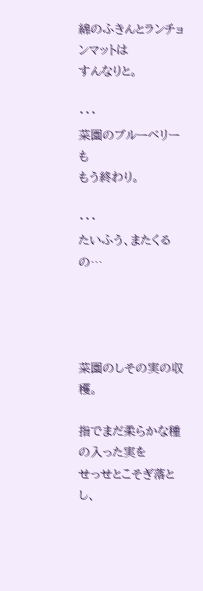綿のふきんとランチョンマットは
すんなりと。

・・・
菜園のブルーベリーも
もう終わり。

・・・
たいふう、またくるの…




菜園のしその実の収穫。

指でまだ柔らかな種の入った実を
せっせとこそぎ落とし、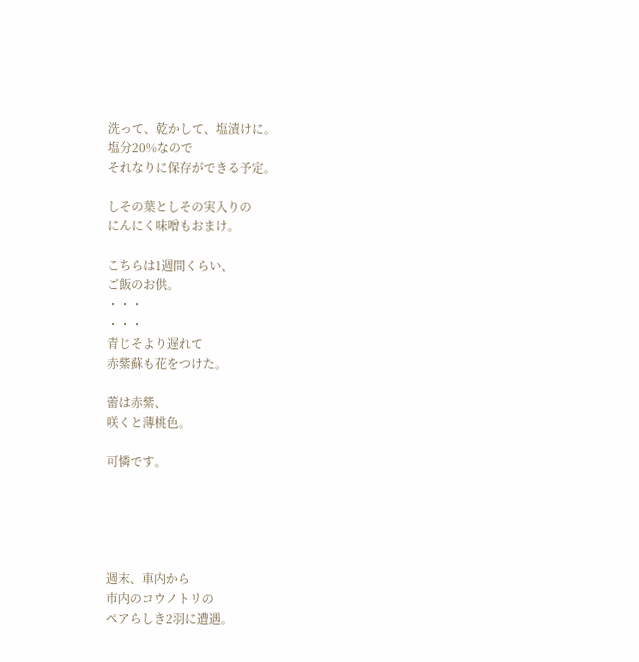洗って、乾かして、塩漬けに。
塩分20%なので
それなりに保存ができる予定。

しその葉としその実入りの
にんにく味噌もおまけ。

こちらは1週間くらい、
ご飯のお供。
・・・
・・・
青じそより遅れて
赤紫蘇も花をつけた。

蕾は赤紫、
咲くと薄桃色。

可憐です。





週末、車内から
市内のコウノトリの
ペアらしき2羽に遭遇。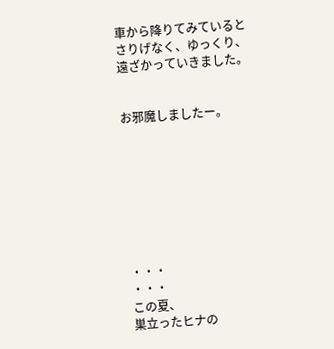車から降りてみていると
さりげなく、ゆっくり、
遠ざかっていきました。


お邪魔しましたー。








・・・
・・・
この夏、
巣立ったヒナの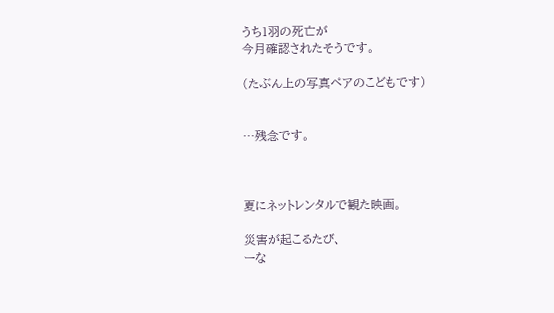うち1羽の死亡が
今月確認されたそうです。

(たぶん上の写真ペアのこどもです)


…残念です。



夏にネットレンタルで観た映画。

災害が起こるたび、
ーな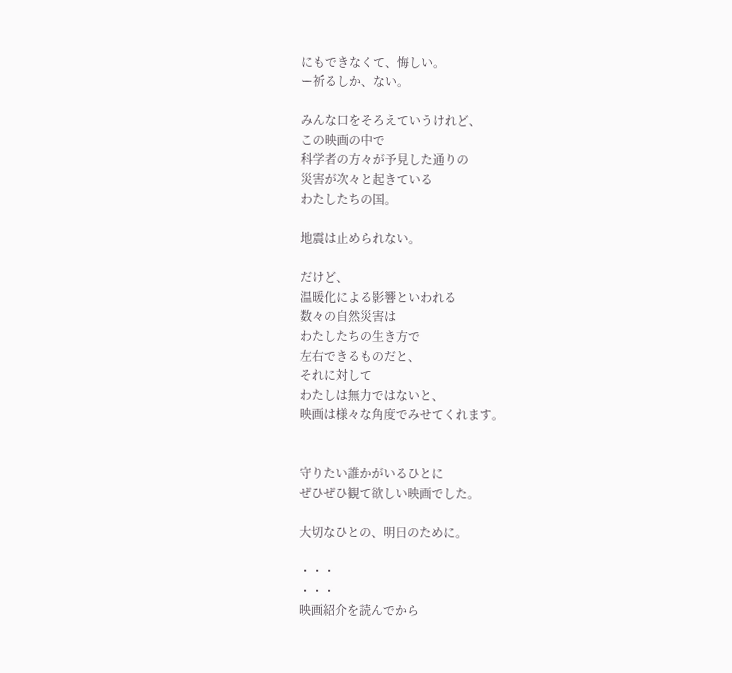にもできなくて、悔しい。
ー祈るしか、ない。

みんな口をそろえていうけれど、
この映画の中で
科学者の方々が予見した通りの
災害が次々と起きている
わたしたちの国。

地震は止められない。

だけど、
温暖化による影響といわれる
数々の自然災害は
わたしたちの生き方で
左右できるものだと、
それに対して
わたしは無力ではないと、
映画は様々な角度でみせてくれます。


守りたい誰かがいるひとに
ぜひぜひ観て欲しい映画でした。

大切なひとの、明日のために。

・・・
・・・
映画紹介を読んでから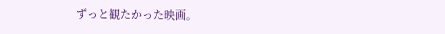ずっと観たかった映画。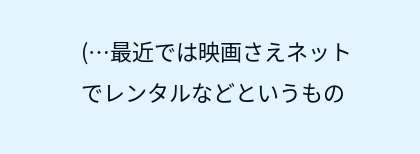(…最近では映画さえネットでレンタルなどというもの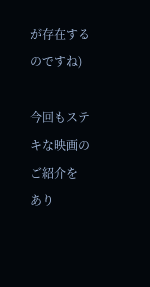が存在するのですね)

今回もステキな映画のご紹介を
あり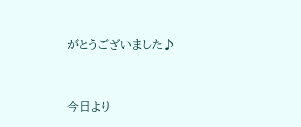がとうございました♪



今日より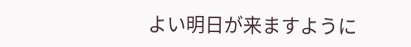よい明日が来ますように